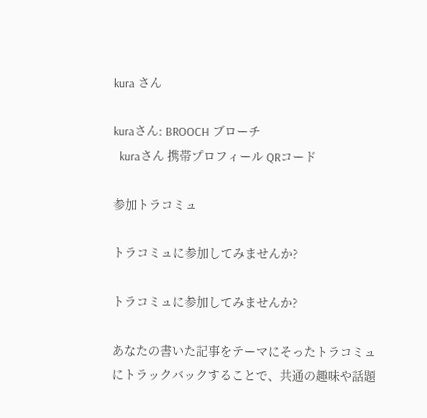kura さん

kuraさん: BROOCH ブローチ
  kuraさん 携帯プロフィール QRコード

参加トラコミュ

トラコミュに参加してみませんか?

トラコミュに参加してみませんか?

あなたの書いた記事をテーマにそったトラコミュにトラックバックすることで、共通の趣味や話題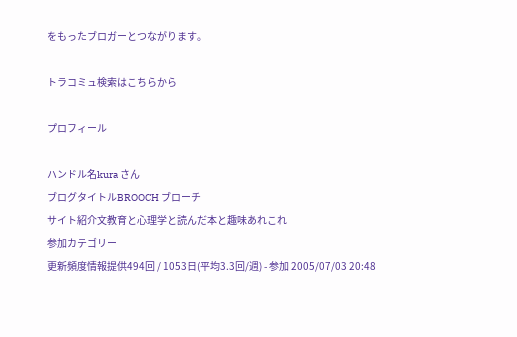をもったブロガーとつながります。

トラコミュ検索はこちらから

プロフィール

ハンドル名kura さん
ブログタイトルBROOCH ブローチ
サイト紹介文教育と心理学と読んだ本と趣味あれこれ
参加カテゴリー
更新頻度情報提供494回 / 1053日(平均3.3回/週) - 参加 2005/07/03 20:48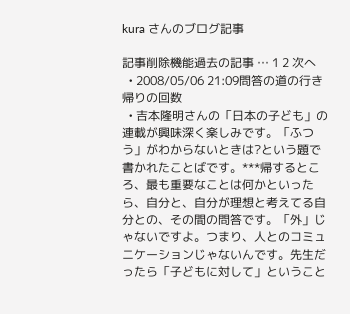kura さんのブログ記事

記事削除機能過去の記事 … 1 2 次へ
  • 2008/05/06 21:09問答の道の行き帰りの回数
  • 吉本隆明さんの「日本の子ども」の連載が興味深く楽しみです。「ふつう」がわからないときは?という題で書かれたことばです。***帰するところ、最も重要なことは何かといったら、自分と、自分が理想と考えてる自分との、その間の問答です。「外」じゃないですよ。つまり、人とのコミュニケーションじゃないんです。先生だったら「子どもに対して」ということ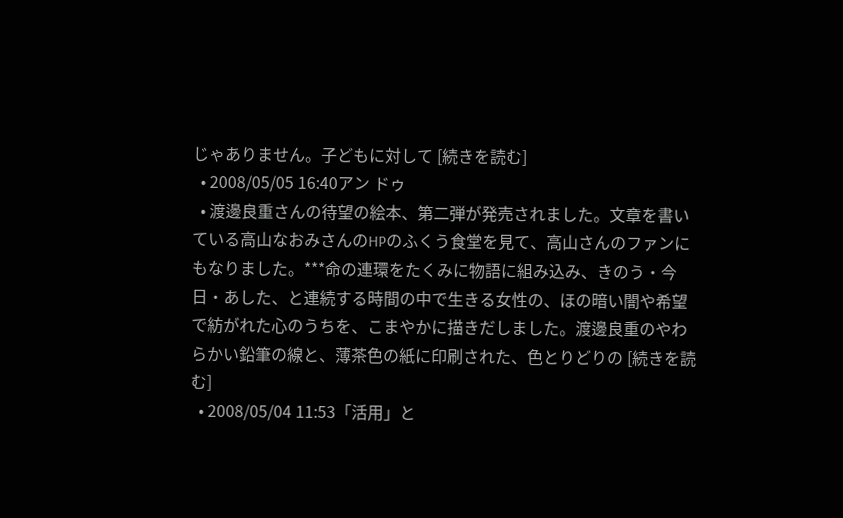じゃありません。子どもに対して [続きを読む]
  • 2008/05/05 16:40アン ドゥ
  • 渡邊良重さんの待望の絵本、第二弾が発売されました。文章を書いている高山なおみさんのHPのふくう食堂を見て、高山さんのファンにもなりました。***命の連環をたくみに物語に組み込み、きのう・今日・あした、と連続する時間の中で生きる女性の、ほの暗い闇や希望で紡がれた心のうちを、こまやかに描きだしました。渡邊良重のやわらかい鉛筆の線と、薄茶色の紙に印刷された、色とりどりの [続きを読む]
  • 2008/05/04 11:53「活用」と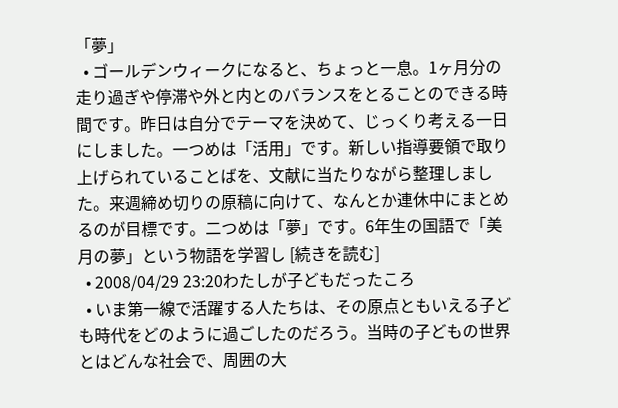「夢」
  • ゴールデンウィークになると、ちょっと一息。1ヶ月分の走り過ぎや停滞や外と内とのバランスをとることのできる時間です。昨日は自分でテーマを決めて、じっくり考える一日にしました。一つめは「活用」です。新しい指導要領で取り上げられていることばを、文献に当たりながら整理しました。来週締め切りの原稿に向けて、なんとか連休中にまとめるのが目標です。二つめは「夢」です。6年生の国語で「美月の夢」という物語を学習し [続きを読む]
  • 2008/04/29 23:20わたしが子どもだったころ
  • いま第一線で活躍する人たちは、その原点ともいえる子ども時代をどのように過ごしたのだろう。当時の子どもの世界とはどんな社会で、周囲の大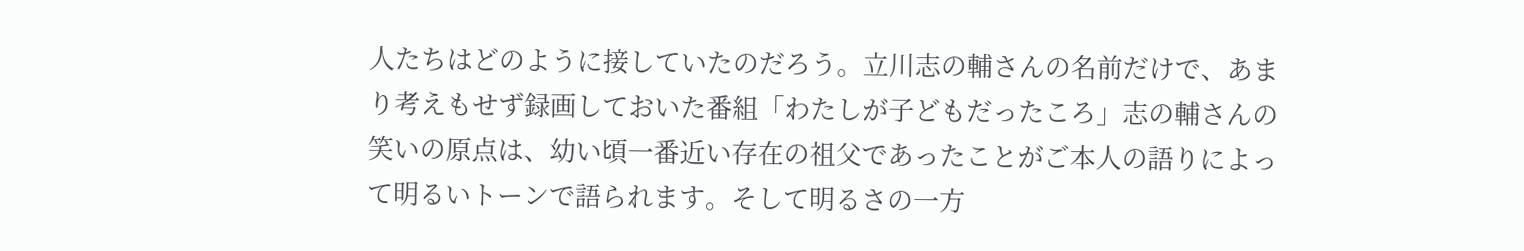人たちはどのように接していたのだろう。立川志の輔さんの名前だけで、あまり考えもせず録画しておいた番組「わたしが子どもだったころ」志の輔さんの笑いの原点は、幼い頃一番近い存在の祖父であったことがご本人の語りによって明るいトーンで語られます。そして明るさの一方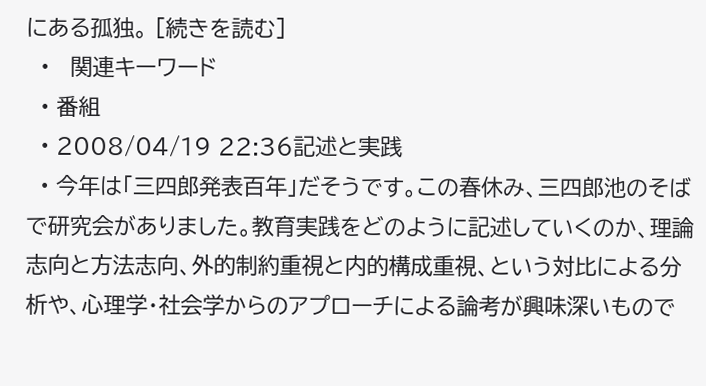にある孤独。 [続きを読む]
  •   関連キーワード
  • 番組
  • 2008/04/19 22:36記述と実践
  • 今年は「三四郎発表百年」だそうです。この春休み、三四郎池のそばで研究会がありました。教育実践をどのように記述していくのか、理論志向と方法志向、外的制約重視と内的構成重視、という対比による分析や、心理学・社会学からのアプローチによる論考が興味深いもので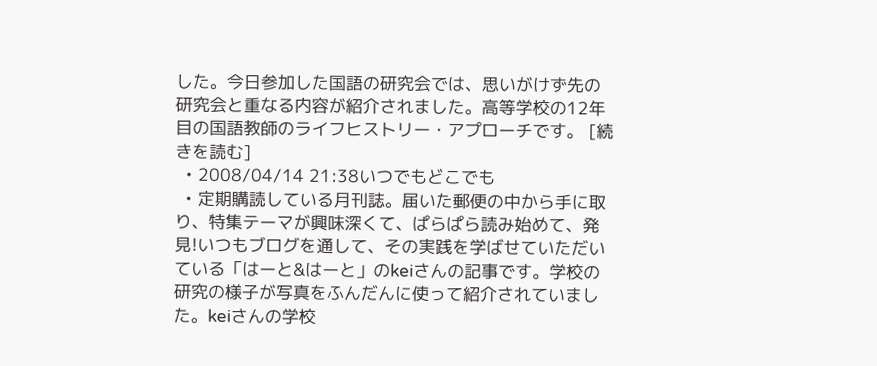した。今日参加した国語の研究会では、思いがけず先の研究会と重なる内容が紹介されました。高等学校の12年目の国語教師のライフヒストリー・アプローチです。 [続きを読む]
  • 2008/04/14 21:38いつでもどこでも
  • 定期購読している月刊誌。届いた郵便の中から手に取り、特集テーマが興味深くて、ぱらぱら読み始めて、発見!いつもブログを通して、その実践を学ばせていただいている「はーと&はーと」のkeiさんの記事です。学校の研究の様子が写真をふんだんに使って紹介されていました。keiさんの学校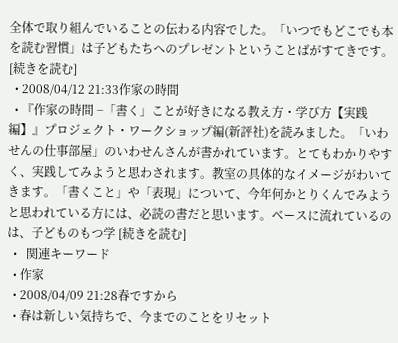全体で取り組んでいることの伝わる内容でした。「いつでもどこでも本を読む習慣」は子どもたちへのプレゼントということばがすてきです。 [続きを読む]
  • 2008/04/12 21:33作家の時間
  • 『作家の時間 −「書く」ことが好きになる教え方・学び方【実践編】』プロジェクト・ワークショップ編(新評社)を読みました。「いわせんの仕事部屋」のいわせんさんが書かれています。とてもわかりやすく、実践してみようと思わされます。教室の具体的なイメージがわいてきます。「書くこと」や「表現」について、今年何かとりくんでみようと思われている方には、必読の書だと思います。ベースに流れているのは、子どものもつ学 [続きを読む]
  •   関連キーワード
  • 作家
  • 2008/04/09 21:28春ですから
  • 春は新しい気持ちで、今までのことをリセット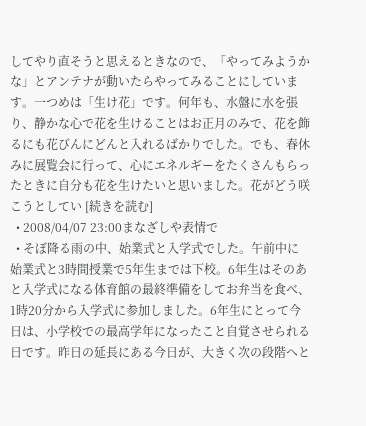してやり直そうと思えるときなので、「やってみようかな」とアンテナが動いたらやってみることにしています。一つめは「生け花」です。何年も、水盤に水を張り、静かな心で花を生けることはお正月のみで、花を飾るにも花びんにどんと入れるばかりでした。でも、春休みに展覧会に行って、心にエネルギーをたくさんもらったときに自分も花を生けたいと思いました。花がどう咲こうとしてい [続きを読む]
  • 2008/04/07 23:00まなざしや表情で
  • そぼ降る雨の中、始業式と入学式でした。午前中に始業式と3時間授業で5年生までは下校。6年生はそのあと入学式になる体育館の最終準備をしてお弁当を食べ、1時20分から入学式に参加しました。6年生にとって今日は、小学校での最高学年になったこと自覚させられる日です。昨日の延長にある今日が、大きく次の段階へと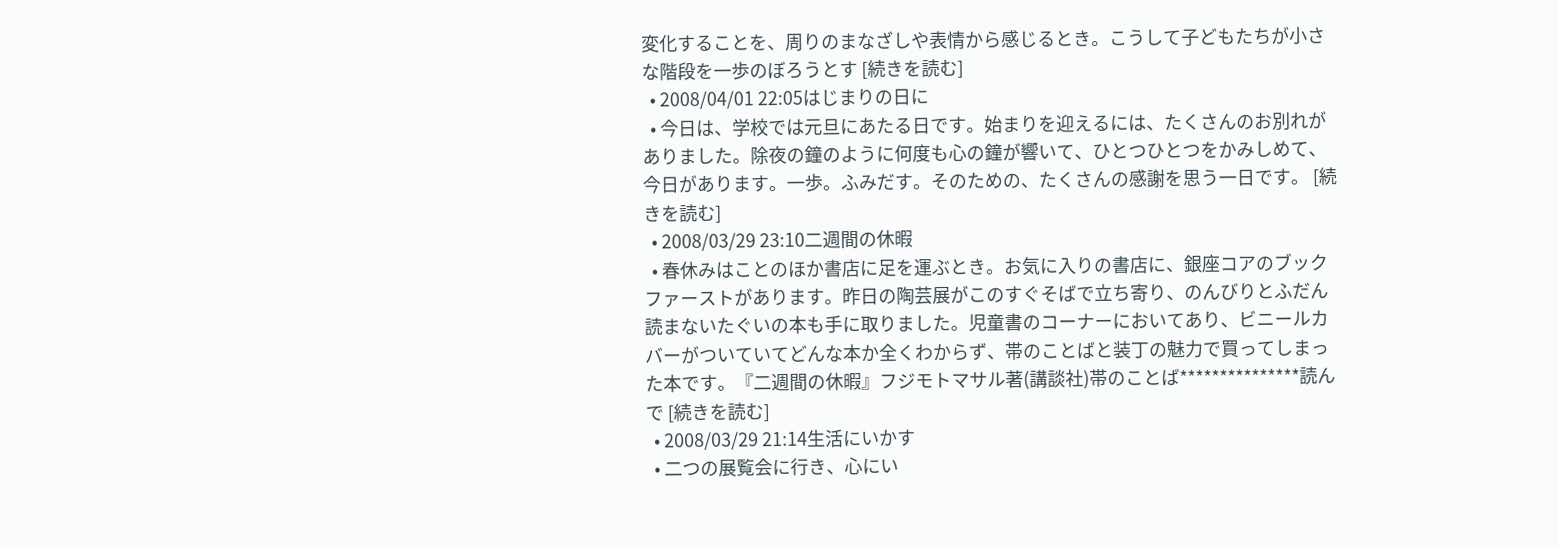変化することを、周りのまなざしや表情から感じるとき。こうして子どもたちが小さな階段を一歩のぼろうとす [続きを読む]
  • 2008/04/01 22:05はじまりの日に
  • 今日は、学校では元旦にあたる日です。始まりを迎えるには、たくさんのお別れがありました。除夜の鐘のように何度も心の鐘が響いて、ひとつひとつをかみしめて、今日があります。一歩。ふみだす。そのための、たくさんの感謝を思う一日です。 [続きを読む]
  • 2008/03/29 23:10二週間の休暇
  • 春休みはことのほか書店に足を運ぶとき。お気に入りの書店に、銀座コアのブックファーストがあります。昨日の陶芸展がこのすぐそばで立ち寄り、のんびりとふだん読まないたぐいの本も手に取りました。児童書のコーナーにおいてあり、ビニールカバーがついていてどんな本か全くわからず、帯のことばと装丁の魅力で買ってしまった本です。『二週間の休暇』フジモトマサル著(講談社)帯のことば***************読んで [続きを読む]
  • 2008/03/29 21:14生活にいかす
  • 二つの展覧会に行き、心にい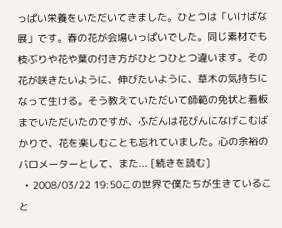っぱい栄養をいただいてきました。ひとつは「いけばな展」です。春の花が会場いっぱいでした。同じ素材でも枝ぶりや花や葉の付き方がひとつひとつ違います。その花が咲きたいように、伸びたいように、草木の気持ちになって生ける。そう教えていただいて師範の免状と看板までいただいたのですが、ふだんは花びんになげこむばかりで、花を楽しむことも忘れていました。心の余裕のバロメーターとして、また... [続きを読む]
  • 2008/03/22 19:50この世界で僕たちが生きていること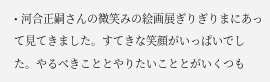• 河合正嗣さんの微笑みの絵画展ぎりぎりまにあって見てきました。すてきな笑顔がいっぱいでした。やるべきこととやりたいこととがいくつも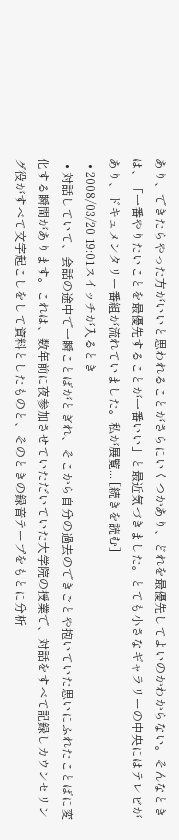あり、できたらやった方がいいと思われることがさらにいくつかあり、どれを最優先してよいのかわからない。そんなときは、「一番やりたいことを最優先することが一番いい」と最近気づきました。とても小さなギャラリーの中央にはテレビがあり、ドキュメンタリー番組が流れていました。私が展覧... [続きを読む]
  • 2008/03/20 19:01スイッチが入るとき
  • 対話していて、会話の途中で一瞬ことばがとぎれ、そこから自分の過去のできごとや抱いていた思いにふれたことばに変化する瞬間があります。これは、数年前に夜参加させていただいていた大学院の授業で、対話をすべて記録しカウンセリング役がすべて文字起こしをして資料としたものと、そのときの録音テープをもとに分析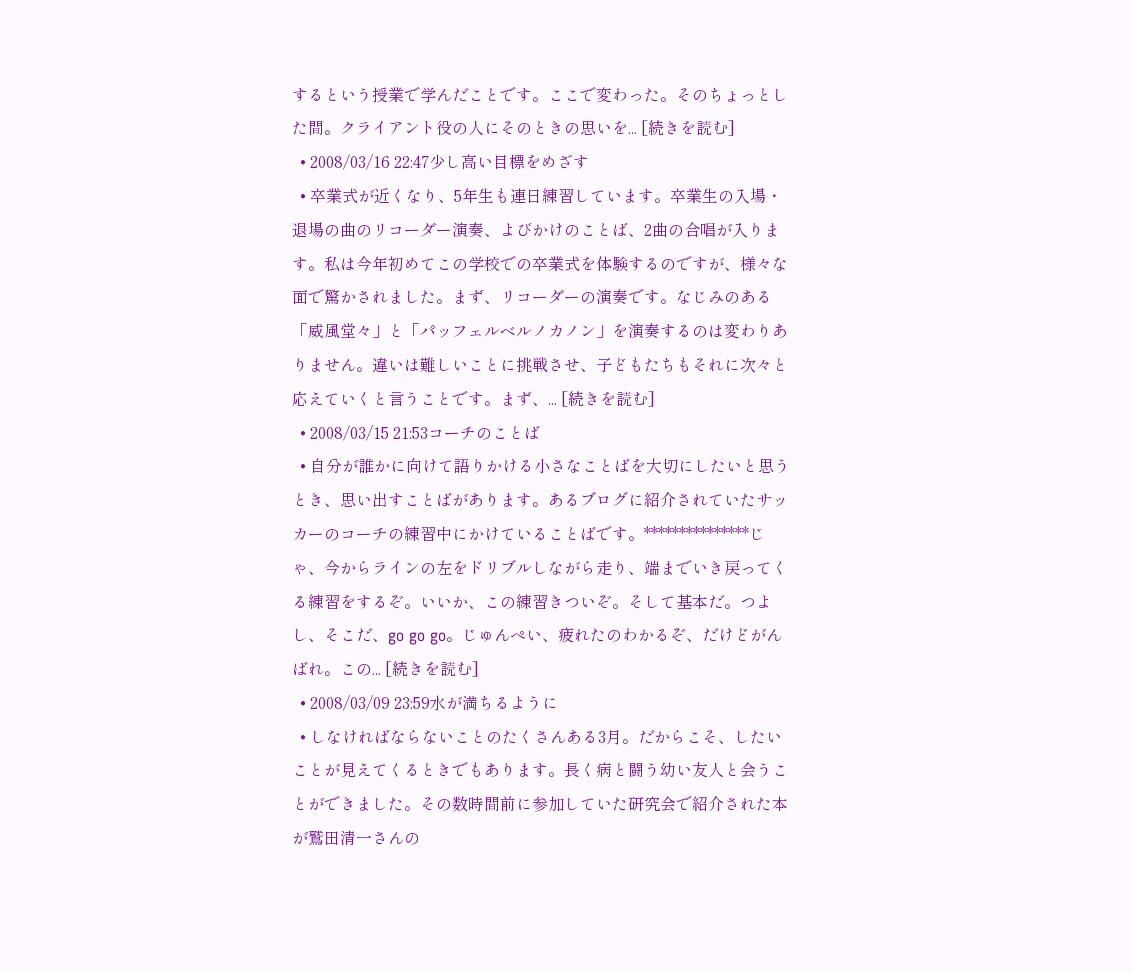するという授業で学んだことです。ここで変わった。そのちょっとした間。クライアント役の人にそのときの思いを... [続きを読む]
  • 2008/03/16 22:47少し高い目標をめざす
  • 卒業式が近くなり、5年生も連日練習しています。卒業生の入場・退場の曲のリコーダー演奏、よびかけのことば、2曲の合唱が入ります。私は今年初めてこの学校での卒業式を体験するのですが、様々な面で驚かされました。まず、リコーダーの演奏です。なじみのある「威風堂々」と「パッフェルベルノカノン」を演奏するのは変わりありません。違いは難しいことに挑戦させ、子どもたちもそれに次々と応えていくと言うことです。まず、... [続きを読む]
  • 2008/03/15 21:53コーチのことば
  • 自分が誰かに向けて語りかける小さなことばを大切にしたいと思うとき、思い出すことばがあります。あるブログに紹介されていたサッカーのコーチの練習中にかけていることばです。***************じゃ、今からラインの左をドリブルしながら走り、端までいき戻ってくる練習をするぞ。いいか、この練習きついぞ。そして基本だ。つよし、そこだ、go go go。じゅんぺい、疲れたのわかるぞ、だけどがんばれ。この... [続きを読む]
  • 2008/03/09 23:59水が満ちるように
  • しなければならないことのたくさんある3月。だからこそ、したいことが見えてくるときでもあります。長く病と闘う幼い友人と会うことができました。その数時間前に参加していた研究会で紹介された本が鷲田清一さんの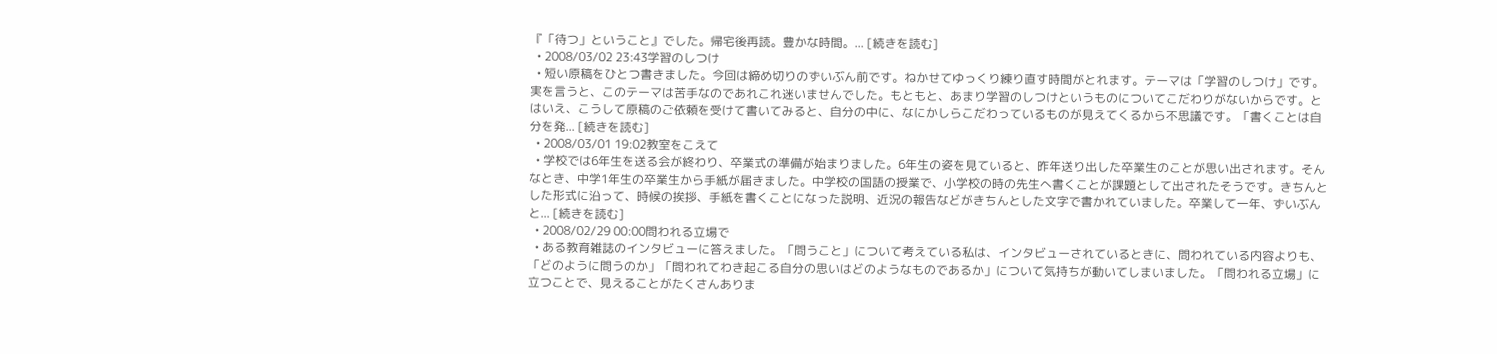『「待つ」ということ』でした。帰宅後再読。豊かな時間。... [続きを読む]
  • 2008/03/02 23:43学習のしつけ
  • 短い原稿をひとつ書きました。今回は締め切りのずいぶん前です。ねかせてゆっくり練り直す時間がとれます。テーマは「学習のしつけ」です。実を言うと、このテーマは苦手なのであれこれ迷いませんでした。もともと、あまり学習のしつけというものについてこだわりがないからです。とはいえ、こうして原稿のご依頼を受けて書いてみると、自分の中に、なにかしらこだわっているものが見えてくるから不思議です。「書くことは自分を発... [続きを読む]
  • 2008/03/01 19:02教室をこえて
  • 学校では6年生を送る会が終わり、卒業式の準備が始まりました。6年生の姿を見ていると、昨年送り出した卒業生のことが思い出されます。そんなとき、中学1年生の卒業生から手紙が届きました。中学校の国語の授業で、小学校の時の先生へ書くことが課題として出されたそうです。きちんとした形式に沿って、時候の挨拶、手紙を書くことになった説明、近況の報告などがきちんとした文字で書かれていました。卒業して一年、ずいぶんと... [続きを読む]
  • 2008/02/29 00:00問われる立場で
  • ある教育雑誌のインタビューに答えました。「問うこと」について考えている私は、インタビューされているときに、問われている内容よりも、「どのように問うのか」「問われてわき起こる自分の思いはどのようなものであるか」について気持ちが動いてしまいました。「問われる立場」に立つことで、見えることがたくさんありま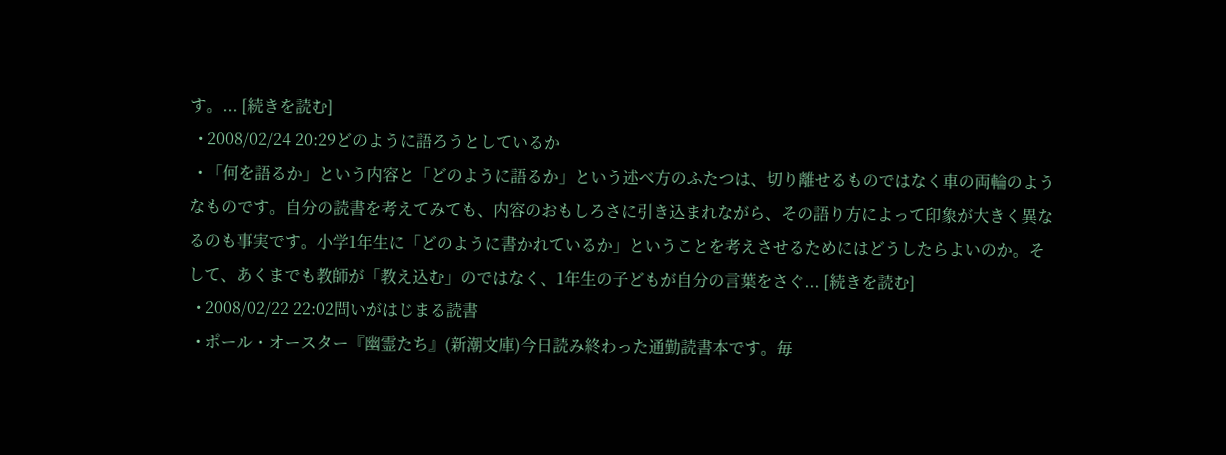す。... [続きを読む]
  • 2008/02/24 20:29どのように語ろうとしているか
  • 「何を語るか」という内容と「どのように語るか」という述べ方のふたつは、切り離せるものではなく車の両輪のようなものです。自分の読書を考えてみても、内容のおもしろさに引き込まれながら、その語り方によって印象が大きく異なるのも事実です。小学1年生に「どのように書かれているか」ということを考えさせるためにはどうしたらよいのか。そして、あくまでも教師が「教え込む」のではなく、1年生の子どもが自分の言葉をさぐ... [続きを読む]
  • 2008/02/22 22:02問いがはじまる読書
  • ポール・オースター『幽霊たち』(新潮文庫)今日読み終わった通勤読書本です。毎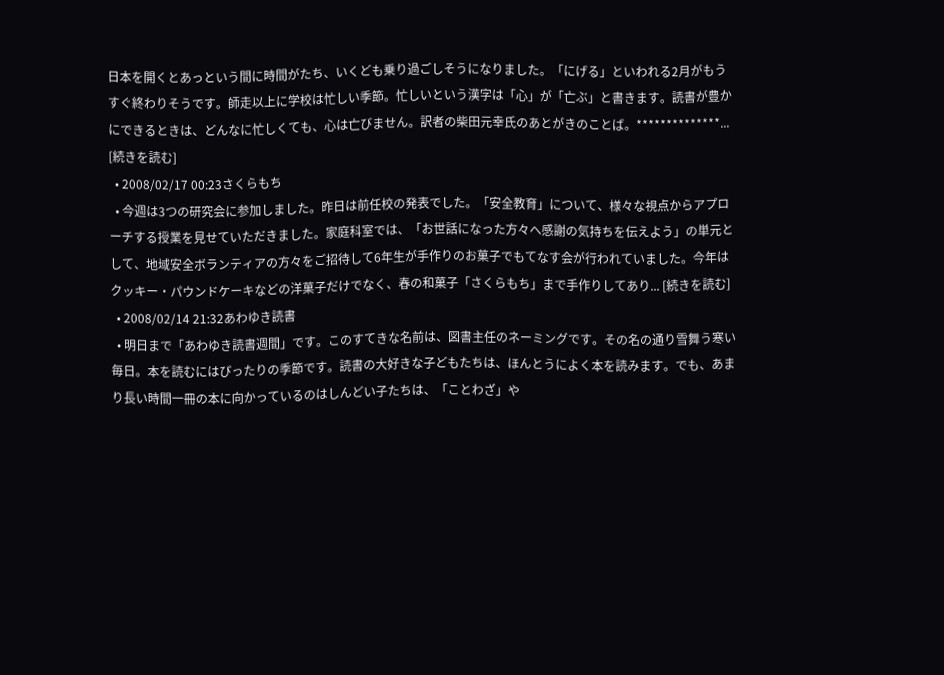日本を開くとあっという間に時間がたち、いくども乗り過ごしそうになりました。「にげる」といわれる2月がもうすぐ終わりそうです。師走以上に学校は忙しい季節。忙しいという漢字は「心」が「亡ぶ」と書きます。読書が豊かにできるときは、どんなに忙しくても、心は亡びません。訳者の柴田元幸氏のあとがきのことば。**************... [続きを読む]
  • 2008/02/17 00:23さくらもち
  • 今週は3つの研究会に参加しました。昨日は前任校の発表でした。「安全教育」について、様々な視点からアプローチする授業を見せていただきました。家庭科室では、「お世話になった方々へ感謝の気持ちを伝えよう」の単元として、地域安全ボランティアの方々をご招待して6年生が手作りのお菓子でもてなす会が行われていました。今年はクッキー・パウンドケーキなどの洋菓子だけでなく、春の和菓子「さくらもち」まで手作りしてあり... [続きを読む]
  • 2008/02/14 21:32あわゆき読書
  • 明日まで「あわゆき読書週間」です。このすてきな名前は、図書主任のネーミングです。その名の通り雪舞う寒い毎日。本を読むにはぴったりの季節です。読書の大好きな子どもたちは、ほんとうによく本を読みます。でも、あまり長い時間一冊の本に向かっているのはしんどい子たちは、「ことわざ」や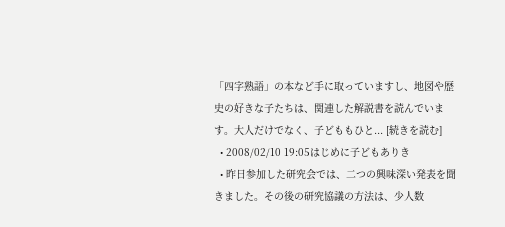「四字熟語」の本など手に取っていますし、地図や歴史の好きな子たちは、関連した解説書を読んでいます。大人だけでなく、子どももひと... [続きを読む]
  • 2008/02/10 19:05はじめに子どもありき
  • 昨日参加した研究会では、二つの興味深い発表を聞きました。その後の研究協議の方法は、少人数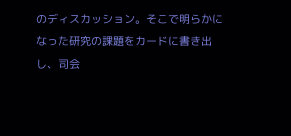のディスカッション。そこで明らかになった研究の課題をカードに書き出し、司会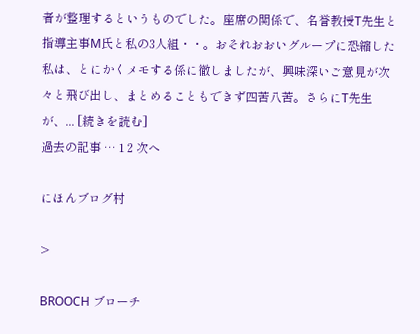者が整理するというものでした。座席の関係で、名誉教授T先生と指導主事M氏と私の3人組・・。おそれおおいグループに恐縮した私は、とにかくメモする係に徹しましたが、興味深いご意見が次々と飛び出し、まとめることもできず四苦八苦。さらにT先生が、... [続きを読む]
過去の記事 … 1 2 次へ

にほんブログ村

>

BROOCH ブローチ